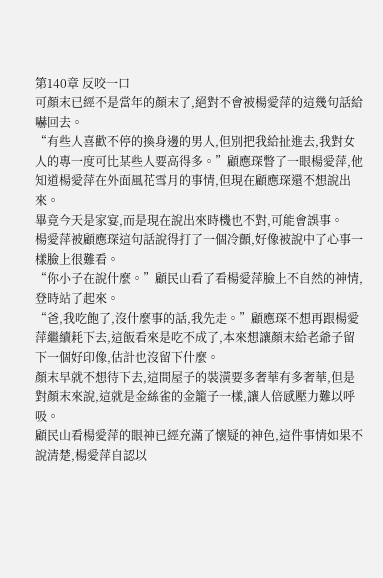第140章 反咬一口
可顏末已經不是當年的顏末了,絕對不會被楊愛萍的這幾句話給嚇回去。
“有些人喜歡不停的換身邊的男人,但別把我給扯進去,我對女人的專一度可比某些人要高得多。”顧應琛瞥了一眼楊愛萍,他知道楊愛萍在外面風花雪月的事情,但現在顧應琛還不想說出來。
畢竟今天是家宴,而是現在說出來時機也不對,可能會誤事。
楊愛萍被顧應琛這句話說得打了一個冷顫,好像被說中了心事一樣臉上很難看。
“你小子在說什麼。”顧民山看了看楊愛萍臉上不自然的神情,登時站了起來。
“爸,我吃飽了,沒什麼事的話,我先走。”顧應琛不想再跟楊愛萍繼續耗下去,這飯看來是吃不成了,本來想讓顏末給老爺子留下一個好印像,估計也沒留下什麼。
顏末早就不想待下去,這間屋子的裝潢要多奢華有多奢華,但是對顏末來說,這就是金絲雀的金籠子一樣,讓人倍感壓力難以呼吸。
顧民山看楊愛萍的眼神已經充滿了懷疑的神色,這件事情如果不說清楚,楊愛萍自認以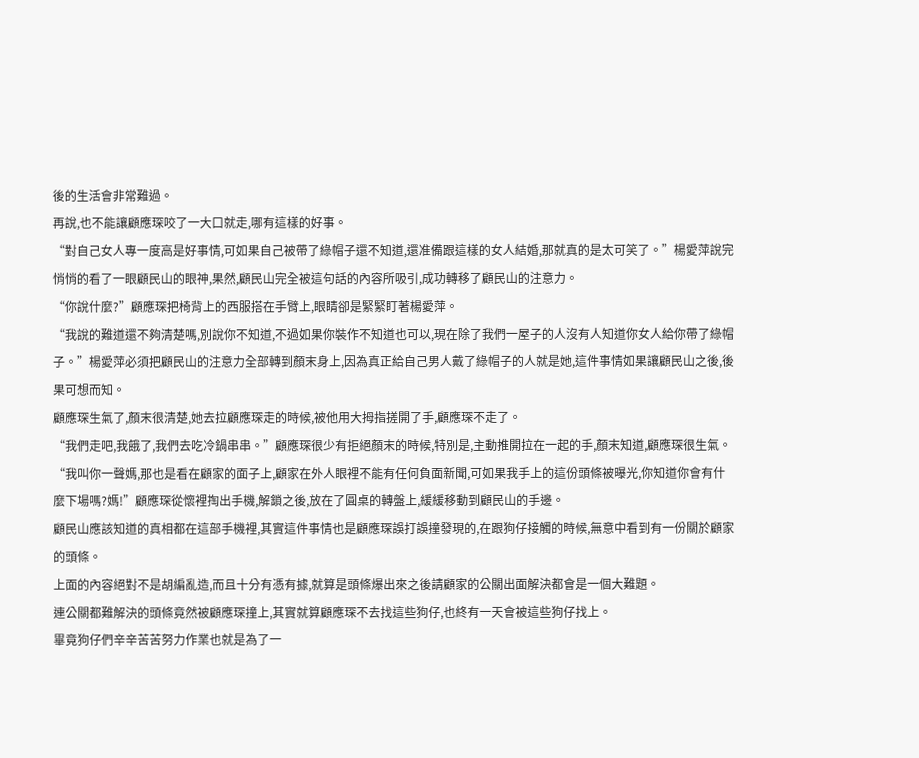後的生活會非常難過。
再說,也不能讓顧應琛咬了一大口就走,哪有這樣的好事。
“對自己女人專一度高是好事情,可如果自己被帶了綠帽子還不知道,還准備跟這樣的女人結婚,那就真的是太可笑了。”楊愛萍說完悄悄的看了一眼顧民山的眼神,果然,顧民山完全被這句話的內容所吸引,成功轉移了顧民山的注意力。
“你說什麼?”顧應琛把椅背上的西服搭在手臂上,眼睛卻是緊緊盯著楊愛萍。
“我說的難道還不夠清楚嗎,別說你不知道,不過如果你裝作不知道也可以,現在除了我們一屋子的人沒有人知道你女人給你帶了綠帽子。”楊愛萍必須把顧民山的注意力全部轉到顏末身上,因為真正給自己男人戴了綠帽子的人就是她,這件事情如果讓顧民山之後,後果可想而知。
顧應琛生氣了,顏末很清楚,她去拉顧應琛走的時候,被他用大拇指搓開了手,顧應琛不走了。
“我們走吧,我餓了,我們去吃冷鍋串串。”顧應琛很少有拒絕顏末的時候,特別是,主動推開拉在一起的手,顏末知道,顧應琛很生氣。
“我叫你一聲媽,那也是看在顧家的面子上,顧家在外人眼裡不能有任何負面新聞,可如果我手上的這份頭條被曝光,你知道你會有什麼下場嗎?媽!”顧應琛從懷裡掏出手機,解鎖之後,放在了圓桌的轉盤上,緩緩移動到顧民山的手邊。
顧民山應該知道的真相都在這部手機裡,其實這件事情也是顧應琛誤打誤撞發現的,在跟狗仔接觸的時候,無意中看到有一份關於顧家的頭條。
上面的內容絕對不是胡編亂造,而且十分有憑有據,就算是頭條爆出來之後請顧家的公關出面解決都會是一個大難題。
連公關都難解決的頭條竟然被顧應琛撞上,其實就算顧應琛不去找這些狗仔,也終有一天會被這些狗仔找上。
畢竟狗仔們辛辛苦苦努力作業也就是為了一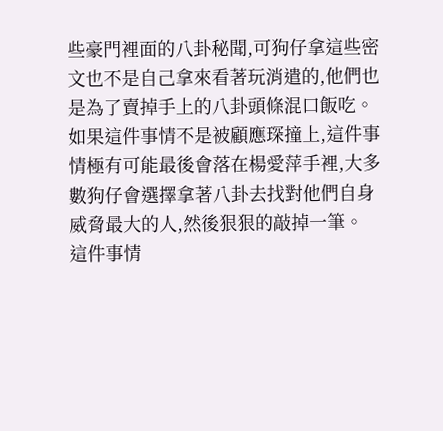些豪門裡面的八卦秘聞,可狗仔拿這些密文也不是自己拿來看著玩消遣的,他們也是為了賣掉手上的八卦頭條混口飯吃。
如果這件事情不是被顧應琛撞上,這件事情極有可能最後會落在楊愛萍手裡,大多數狗仔會選擇拿著八卦去找對他們自身威脅最大的人,然後狠狠的敲掉一筆。
這件事情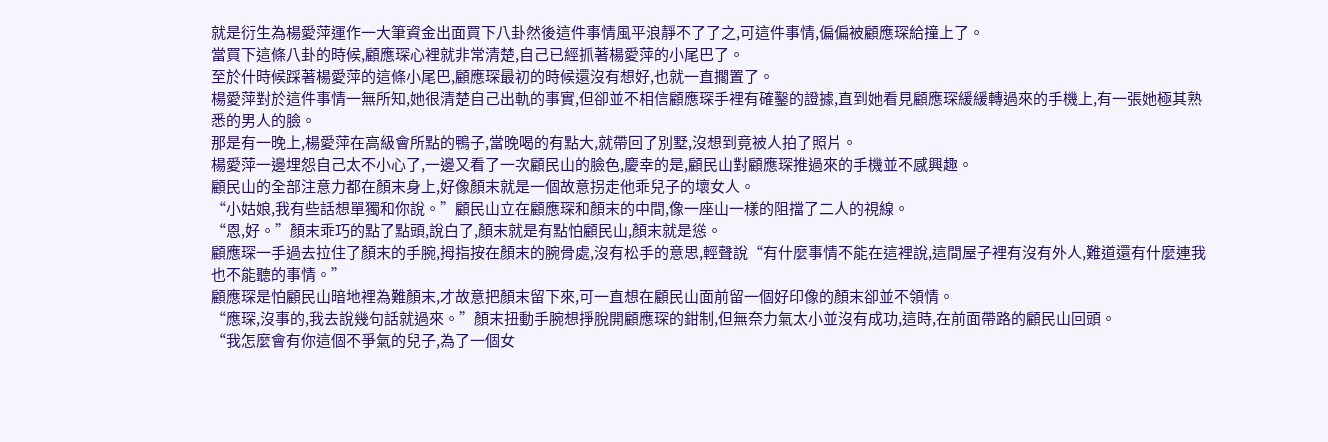就是衍生為楊愛萍運作一大筆資金出面買下八卦然後這件事情風平浪靜不了了之,可這件事情,偏偏被顧應琛給撞上了。
當買下這條八卦的時候,顧應琛心裡就非常清楚,自己已經抓著楊愛萍的小尾巴了。
至於什時候踩著楊愛萍的這條小尾巴,顧應琛最初的時候還沒有想好,也就一直擱置了。
楊愛萍對於這件事情一無所知,她很清楚自己出軌的事實,但卻並不相信顧應琛手裡有確鑿的證據,直到她看見顧應琛緩緩轉過來的手機上,有一張她極其熟悉的男人的臉。
那是有一晚上,楊愛萍在高級會所點的鴨子,當晚喝的有點大,就帶回了別墅,沒想到竟被人拍了照片。
楊愛萍一邊埋怨自己太不小心了,一邊又看了一次顧民山的臉色,慶幸的是,顧民山對顧應琛推過來的手機並不感興趣。
顧民山的全部注意力都在顏末身上,好像顏末就是一個故意拐走他乖兒子的壞女人。
“小姑娘,我有些話想單獨和你說。”顧民山立在顧應琛和顏末的中間,像一座山一樣的阻擋了二人的視線。
“恩,好。”顏末乖巧的點了點頭,說白了,顏末就是有點怕顧民山,顏末就是慫。
顧應琛一手過去拉住了顏末的手腕,拇指按在顏末的腕骨處,沒有松手的意思,輕聲說“有什麼事情不能在這裡說,這間屋子裡有沒有外人,難道還有什麼連我也不能聽的事情。”
顧應琛是怕顧民山暗地裡為難顏末,才故意把顏末留下來,可一直想在顧民山面前留一個好印像的顏末卻並不領情。
“應琛,沒事的,我去說幾句話就過來。”顏末扭動手腕想掙脫開顧應琛的鉗制,但無奈力氣太小並沒有成功,這時,在前面帶路的顧民山回頭。
“我怎麼會有你這個不爭氣的兒子,為了一個女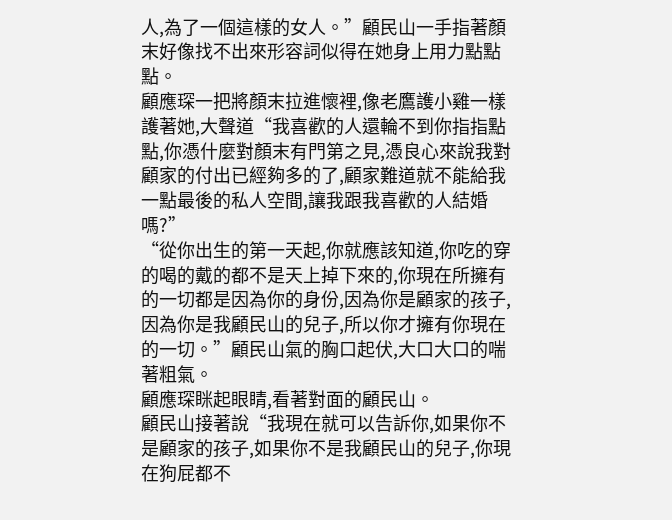人,為了一個這樣的女人。”顧民山一手指著顏末好像找不出來形容詞似得在她身上用力點點點。
顧應琛一把將顏末拉進懷裡,像老鷹護小雞一樣護著她,大聲道“我喜歡的人還輪不到你指指點點,你憑什麼對顏末有門第之見,憑良心來說我對顧家的付出已經夠多的了,顧家難道就不能給我一點最後的私人空間,讓我跟我喜歡的人結婚嗎?”
“從你出生的第一天起,你就應該知道,你吃的穿的喝的戴的都不是天上掉下來的,你現在所擁有的一切都是因為你的身份,因為你是顧家的孩子,因為你是我顧民山的兒子,所以你才擁有你現在的一切。”顧民山氣的胸口起伏,大口大口的喘著粗氣。
顧應琛眯起眼睛,看著對面的顧民山。
顧民山接著說“我現在就可以告訴你,如果你不是顧家的孩子,如果你不是我顧民山的兒子,你現在狗屁都不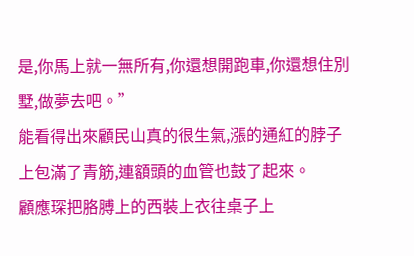是,你馬上就一無所有,你還想開跑車,你還想住別墅,做夢去吧。”
能看得出來顧民山真的很生氣,漲的通紅的脖子上包滿了青筋,連額頭的血管也鼓了起來。
顧應琛把胳膊上的西裝上衣往桌子上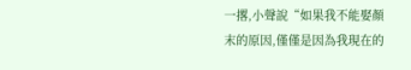一撂,小聲說“如果我不能娶顏末的原因,僅僅是因為我現在的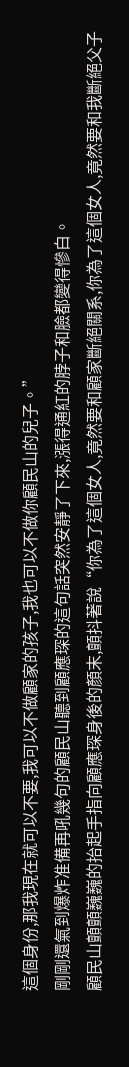這個身份,那我現在就可以不要,我可以不做顧家的孩子,我也可以不做你顧民山的兒子。”
剛剛還氣到爆炸准備再吼幾句的顧民山聽到顧應琛的這句話突然安靜了下來,漲得通紅的脖子和臉都變得慘白。
顧民山顫顫巍巍的抬起手指向顧應琛身後的顏末,顫抖著說“你為了這個女人,竟然要和顧家斷絕關系,你為了這個女人,竟然要和我斷絕父子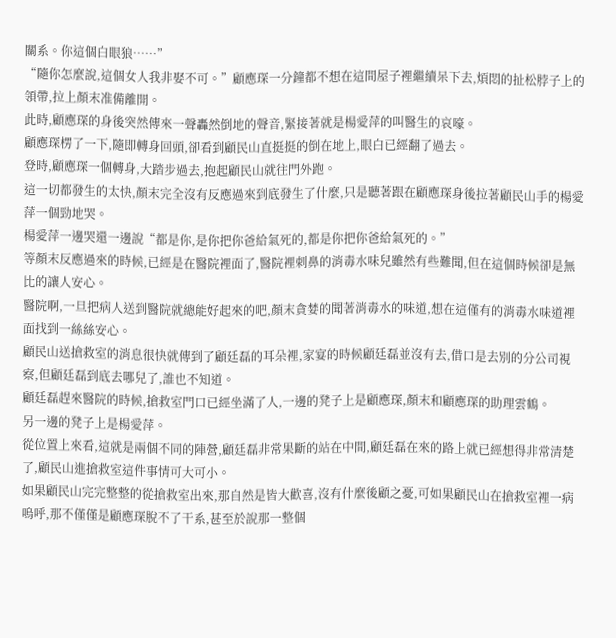關系。你這個白眼狼……”
“隨你怎麼說,這個女人我非娶不可。”顧應琛一分鐘都不想在這間屋子裡繼續呆下去,煩悶的扯松脖子上的領帶,拉上顏末准備離開。
此時,顧應琛的身後突然傳來一聲轟然倒地的聲音,緊接著就是楊愛萍的叫醫生的哀嚎。
顧應琛楞了一下,隨即轉身回頭,卻看到顧民山直挺挺的倒在地上,眼白已經翻了過去。
登時,顧應琛一個轉身,大踏步過去,抱起顧民山就往門外跑。
這一切都發生的太快,顏末完全沒有反應過來到底發生了什麼,只是聽著跟在顧應琛身後拉著顧民山手的楊愛萍一個勁地哭。
楊愛萍一邊哭還一邊說“都是你,是你把你爸給氣死的,都是你把你爸給氣死的。”
等顏末反應過來的時候,已經是在醫院裡面了,醫院裡刺鼻的消毒水味兒雖然有些難聞,但在這個時候卻是無比的讓人安心。
醫院啊,一旦把病人送到醫院就總能好起來的吧,顏末貪婪的聞著消毒水的味道,想在這僅有的消毒水味道裡面找到一絲絲安心。
顧民山送搶救室的消息很快就傳到了顧廷磊的耳朵裡,家宴的時候顧廷磊並沒有去,借口是去別的分公司視察,但顧廷磊到底去哪兒了,誰也不知道。
顧廷磊趕來醫院的時候,搶救室門口已經坐滿了人,一邊的凳子上是顧應琛,顏末和顧應琛的助理雲鶴。
另一邊的凳子上是楊愛萍。
從位置上來看,這就是兩個不同的陣營,顧廷磊非常果斷的站在中間,顧廷磊在來的路上就已經想得非常清楚了,顧民山進搶救室這件事情可大可小。
如果顧民山完完整整的從搶救室出來,那自然是皆大歡喜,沒有什麼後顧之憂,可如果顧民山在搶救室裡一病嗚呼,那不僅僅是顧應琛脫不了干系,甚至於說那一整個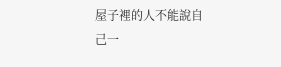屋子裡的人不能說自己一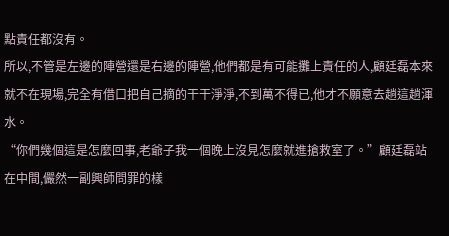點責任都沒有。
所以,不管是左邊的陣營還是右邊的陣營,他們都是有可能攤上責任的人,顧廷磊本來就不在現場,完全有借口把自己摘的干干淨淨,不到萬不得已,他才不願意去趟這趟渾水。
“你們幾個這是怎麼回事,老爺子我一個晚上沒見怎麼就進搶救室了。”顧廷磊站在中間,儼然一副興師問罪的樣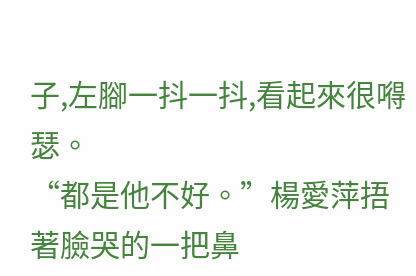子,左腳一抖一抖,看起來很嘚瑟。
“都是他不好。”楊愛萍捂著臉哭的一把鼻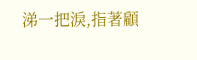涕一把淚,指著顧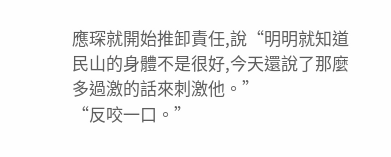應琛就開始推卸責任,說“明明就知道民山的身體不是很好,今天還說了那麼多過激的話來刺激他。”
“反咬一口。”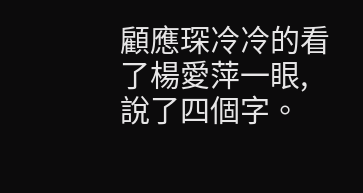顧應琛冷冷的看了楊愛萍一眼,說了四個字。